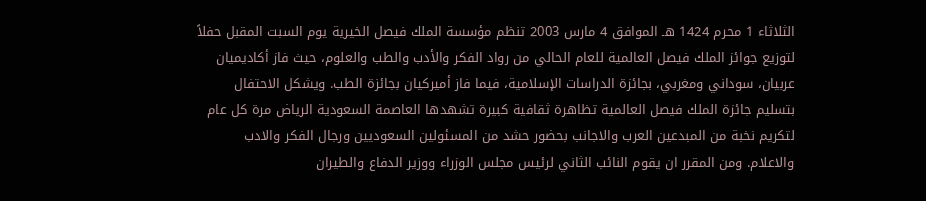الثلاثاء 1 محرم 1424 هـ الموافق 4 مارس 2003 تنظم مؤسسة الملك فيصل الخيرية يوم السبت المقبل حفلاً لتوزيع جوائز الملك فيصل العالمية للعام الحالي من رواد الفكر والأدب والطب والعلوم، حيث فاز أكاديميان عربيان، سوداني ومغربي، بجائزة الدراسات الإسلامية، فيما فاز أميركيان بجائزة الطب. ويشكل الاحتفال بتسليم جائزة الملك فيصل العالمية تظاهرة ثقافية كبيرة تشهدها العاصمة السعودية الرياض مرة كل عام لتكريم نخبة من المبدعين العرب والاجانب بحضور حشد من المسئولين السعوديين ورجال الفكر والادب والاعلام. ومن المقرر ان يقوم النائب الثاني لرئيس مجلس الوزراء ووزير الدفاع والطيران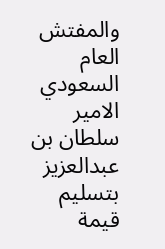والمفتش العام السعودي الامير سلطان بن عبدالعزيز بتسليم قيمة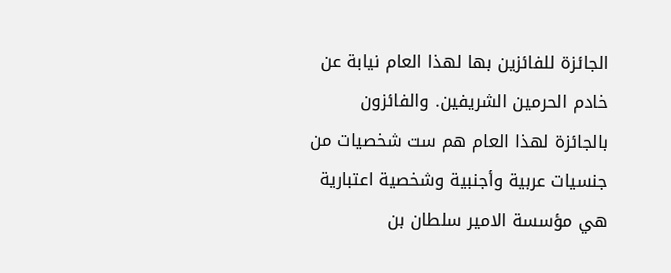الجائزة للفائزين بها لهذا العام نيابة عن خادم الحرمين الشريفين. والفائزون بالجائزة لهذا العام هم ست شخصيات من جنسيات عربية وأجنبية وشخصية اعتبارية هي مؤسسة الامير سلطان بن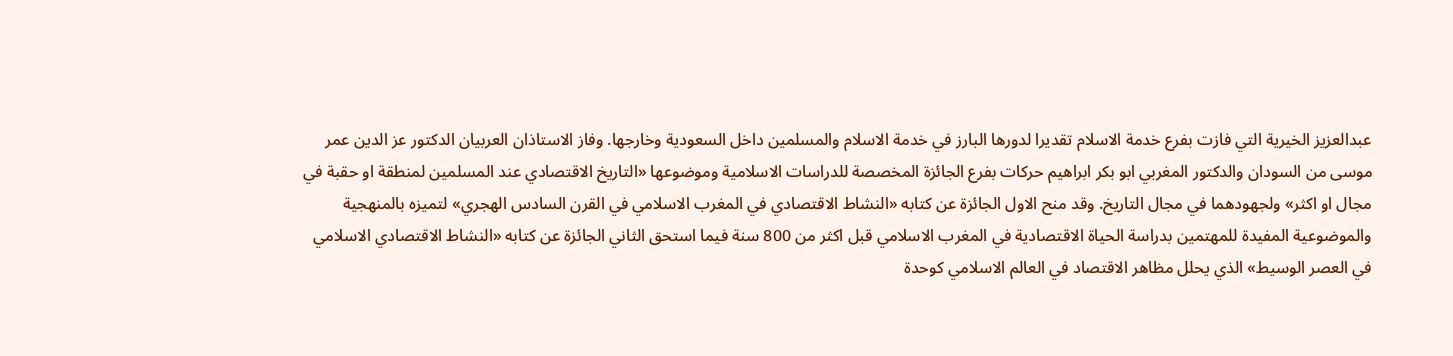عبدالعزيز الخيرية التي فازت بفرع خدمة الاسلام تقديرا لدورها البارز في خدمة الاسلام والمسلمين داخل السعودية وخارجها. وفاز الاستاذان العربيان الدكتور عز الدين عمر موسى من السودان والدكتور المغربي ابو بكر ابراهيم حركات بفرع الجائزة المخصصة للدراسات الاسلامية وموضوعها «التاريخ الاقتصادي عند المسلمين لمنطقة او حقبة في مجال او اكثر» ولجهودهما في مجال التاريخ. وقد منح الاول الجائزة عن كتابه «النشاط الاقتصادي في المغرب الاسلامي في القرن السادس الهجري» لتميزه بالمنهجية والموضوعية المفيدة للمهتمين بدراسة الحياة الاقتصادية في المغرب الاسلامي قبل اكثر من 800 سنة فيما استحق الثاني الجائزة عن كتابه «النشاط الاقتصادي الاسلامي في العصر الوسيط» الذي يحلل مظاهر الاقتصاد في العالم الاسلامي كوحدة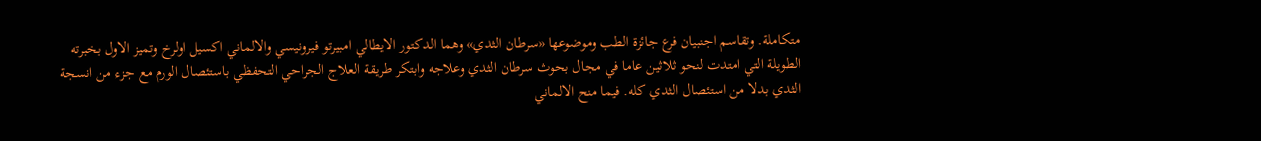متكاملة. وتقاسم اجنبيان فرع جائزة الطب وموضوعها «سرطان الثدي» وهما الدكتور الايطالي امبيرتو فيرونيسي والالماني اكسيل اولرخ وتميز الاول بخبرته الطويلة التي امتدت لنحو ثلاثين عاما في مجال بحوث سرطان الثدي وعلاجه وابتكر طريقة العلاج الجراحي التحفظي باستئصال الورم مع جزء من انسجة الثدي بدلا من استئصال الثدي كله. فيما منح الالماني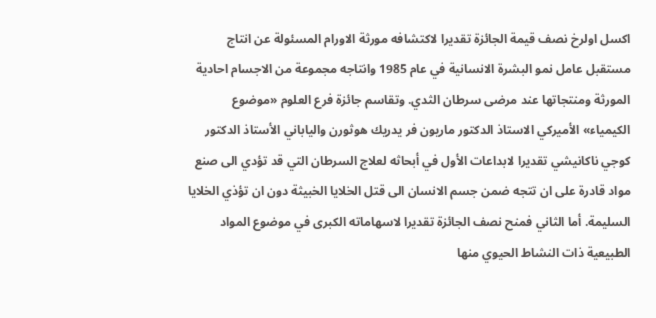اكسل اولرخ نصف قيمة الجائزة تقديرا لاكتشافه مورثة الاورام المسئولة عن انتاج مستقبل عامل نمو البشرة الانسانية في عام 1985 وانتاجه مجموعة من الاجسام احادية المورثة ومنتجاتها عند مرضى سرطان الثدي. وتقاسم جائزة فرع العلوم «موضوع الكيمياء» الأميركي الاستاذ الدكتور ماريون فر يدريك هوثورن والياباني الأستاذ الدكتور كوجي ناكانيشي تقديرا لابداعات الأول في أبحاثه لعلاج السرطان التي قد تؤدي الى صنع مواد قادرة على ان تتجه ضمن جسم الانسان الى قتل الخلايا الخبيثة دون ان تؤذي الخلايا السليمة. أما الثاني فمنح نصف الجائزة تقديرا لاسهاماته الكبرى في موضوع المواد الطبيعية ذات النشاط الحيوي منها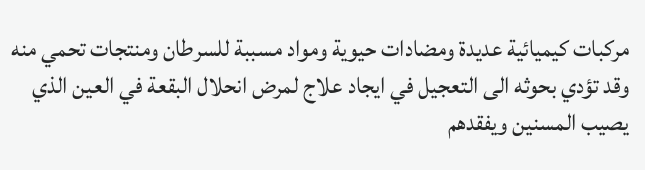مركبات كيميائية عديدة ومضادات حيوية ومواد مسببة للسرطان ومنتجات تحمي منه وقد تؤدي بحوثه الى التعجيل في ايجاد علاج لمرض انحلال البقعة في العين الذي يصيب المسنين ويفقدهم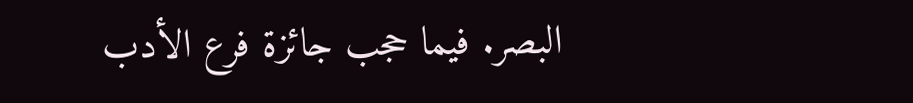البصر. فيما حجب جائزة فرع الأدب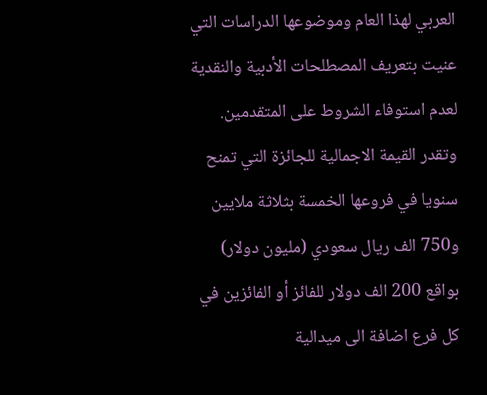العربي لهذا العام وموضوعها الدراسات التي عنيت بتعريف المصطلحات الأدبية والنقدية لعدم استوفاء الشروط على المتقدمين. وتقدر القيمة الاجمالية للجائزة التي تمنح سنويا في فروعها الخمسة بثلاثة ملايين و750 الف ريال سعودي (مليون دولار) بواقع 200 الف دولار للفائز أو الفائزين في كل فرع اضافة الى ميدالية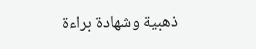ذهبية وشهادة براءة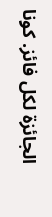الجائزة لكل فائز. كونا